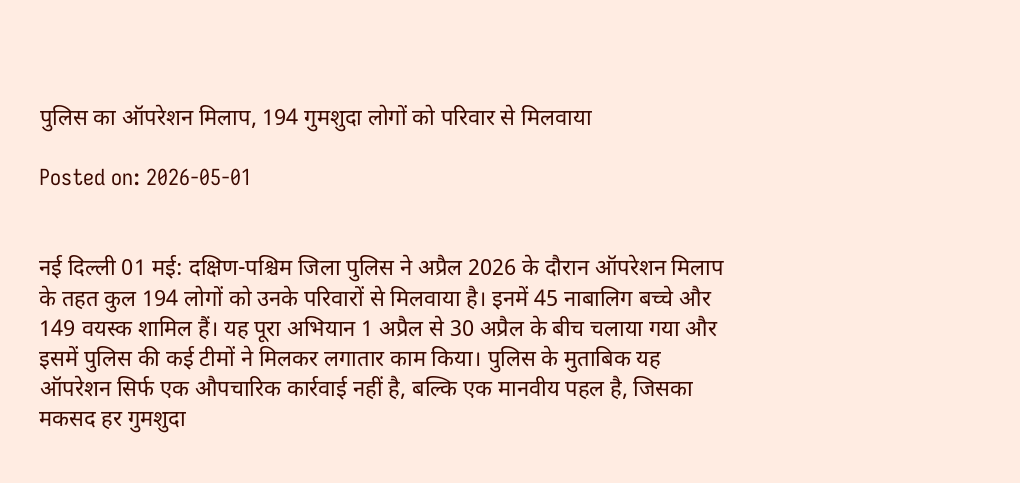पुलिस का ऑपरेशन मिलाप, 194 गुमशुदा लोगों को परिवार से मिलवाया

Posted on: 2026-05-01


नई दिल्ली 01 मई: दक्षिण-पश्चिम जिला पुलिस ने अप्रैल 2026 के दौरान ऑपरेशन मिलाप के तहत कुल 194 लोगों को उनके परिवारों से मिलवाया है। इनमें 45 नाबालिग बच्चे और 149 वयस्क शामिल हैं। यह पूरा अभियान 1 अप्रैल से 30 अप्रैल के बीच चलाया गया और इसमें पुलिस की कई टीमों ने मिलकर लगातार काम किया। पुलिस के मुताबिक यह ऑपरेशन सिर्फ एक औपचारिक कार्रवाई नहीं है, बल्कि एक मानवीय पहल है, जिसका मकसद हर गुमशुदा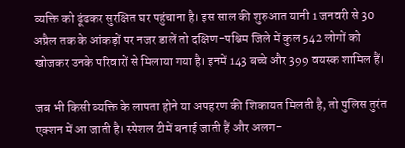व्यक्ति को ढूंढकर सुरक्षित घर पहुंचाना है। इस साल की शुरुआत यानी 1 जनवरी से 30 अप्रैल तक के आंकड़ों पर नजर डालें तो दक्षिण-पश्चिम जिले में कुल 542 लोगों को खोजकर उनके परिवारों से मिलाया गया है। इनमें 143 बच्चे और 399 वयस्क शामिल हैं।

जब भी किसी व्यक्ति के लापता होने या अपहरण की शिकायत मिलती है, तो पुलिस तुरंत एक्शन में आ जाती है। स्पेशल टीमें बनाई जाती हैं और अलग-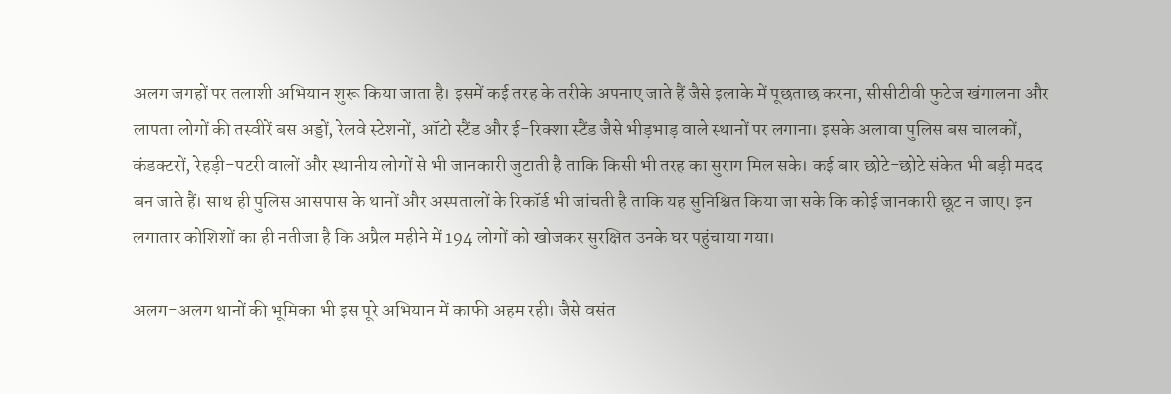अलग जगहों पर तलाशी अभियान शुरू किया जाता है। इसमें कई तरह के तरीके अपनाए जाते हैं जैसे इलाके में पूछताछ करना, सीसीटीवी फुटेज खंगालना और लापता लोगों की तस्वीरें बस अड्डों, रेलवे स्टेशनों, ऑटो स्टैंड और ई-रिक्शा स्टैंड जैसे भीड़भाड़ वाले स्थानों पर लगाना। इसके अलावा पुलिस बस चालकों, कंडक्टरों, रेहड़ी-पटरी वालों और स्थानीय लोगों से भी जानकारी जुटाती है ताकि किसी भी तरह का सुराग मिल सके। कई बार छोटे-छोटे संकेत भी बड़ी मदद बन जाते हैं। साथ ही पुलिस आसपास के थानों और अस्पतालों के रिकॉर्ड भी जांचती है ताकि यह सुनिश्चित किया जा सके कि कोई जानकारी छूट न जाए। इन लगातार कोशिशों का ही नतीजा है कि अप्रैल महीने में 194 लोगों को खोजकर सुरक्षित उनके घर पहुंचाया गया।

अलग-अलग थानों की भूमिका भी इस पूरे अभियान में काफी अहम रही। जैसे वसंत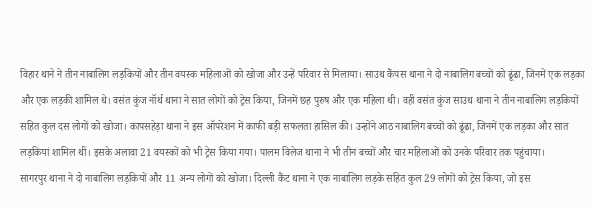विहार थाने ने तीन नाबालिग लड़कियों और तीन वयस्क महिलाओं को खोजा और उन्हें परिवार से मिलाया। साउथ कैंपस थाना ने दो नाबालिग बच्चों को ढूंढा, जिनमें एक लड़का और एक लड़की शामिल थे। वसंत कुंज नॉर्थ थाना ने सात लोगों को ट्रेस किया, जिनमें छह पुरुष और एक महिला थी। वहीं वसंत कुंज साउथ थाना ने तीन नाबालिग लड़कियों सहित कुल दस लोगों को खोजा। कापसहेड़ा थाना ने इस ऑपरेशन में काफी बड़ी सफलता हासिल की। उन्होंने आठ नाबालिग बच्चों को ढूंढा, जिनमें एक लड़का और सात लड़कियां शामिल थीं। इसके अलावा 21 वयस्कों को भी ट्रेस किया गया। पालम विलेज थाना ने भी तीन बच्चों और चार महिलाओं को उनके परिवार तक पहुंचाया।
सागरपुर थाना ने दो नाबालिग लड़कियों और 11 अन्य लोगों को खोजा। दिल्ली कैंट थाना ने एक नाबालिग लड़के सहित कुल 29 लोगों को ट्रेस किया, जो इस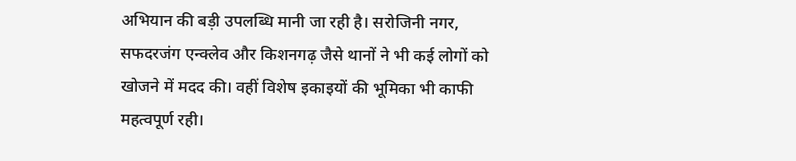अभियान की बड़ी उपलब्धि मानी जा रही है। सरोजिनी नगर, सफदरजंग एन्क्लेव और किशनगढ़ जैसे थानों ने भी कई लोगों को खोजने में मदद की। वहीं विशेष इकाइयों की भूमिका भी काफी महत्वपूर्ण रही।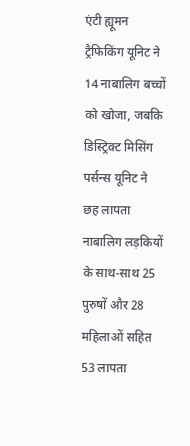एंटी ह्यूमन ट्रैफिकिंग यूनिट ने 14 नाबालिग बच्चों को खोजा, जबकि डिस्ट्रिक्ट मिसिंग पर्सन्स यूनिट ने छह लापता नाबालिग लड़कियों के साथ-साथ 25 पुरुषों और 28 महिलाओं सहित 53 लापता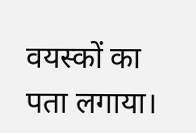वयस्कों का पता लगाया।